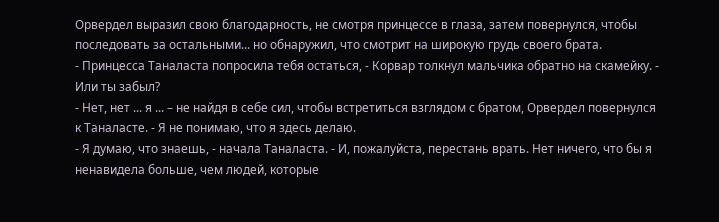Орвердел выразил свою благодарность, не смотря принцессе в глаза, затем повернулся, чтобы последовать за остальными... но обнаружил, что смотрит на широкую грудь своего брата.
- Принцесса Таналаста попросила тебя остаться, - Корвар толкнул мальчика обратно на скамейку. - Или ты забыл?
- Нет, нет ... я ... – не найдя в себе сил, чтобы встретиться взглядом с братом, Орвердел повернулся к Таналасте. - Я не понимаю, что я здесь делаю.
- Я думаю, что знаешь, - начала Таналаста. - И, пожалуйста, перестань врать. Нет ничего, что бы я ненавидела больше, чем людей, которые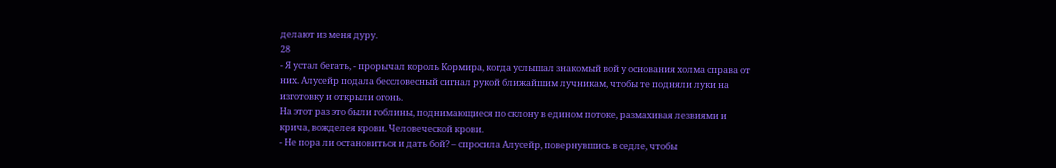делают из меня дуру.
28
- Я устал бегать, - прорычал король Кормира, когда услышал знакомый вой у основания холма справа от них. Алусейр подала бессловесный сигнал рукой ближайшим лучникам, чтобы те подняли луки на изготовку и открыли огонь.
На этот раз это были гоблины, поднимающиеся по склону в едином потоке, размахивая лезвиями и крича, вожделея крови. Человеческой крови.
- Не пора ли остановиться и дать бой? – спросила Алусейр, повернувшись в седле, чтобы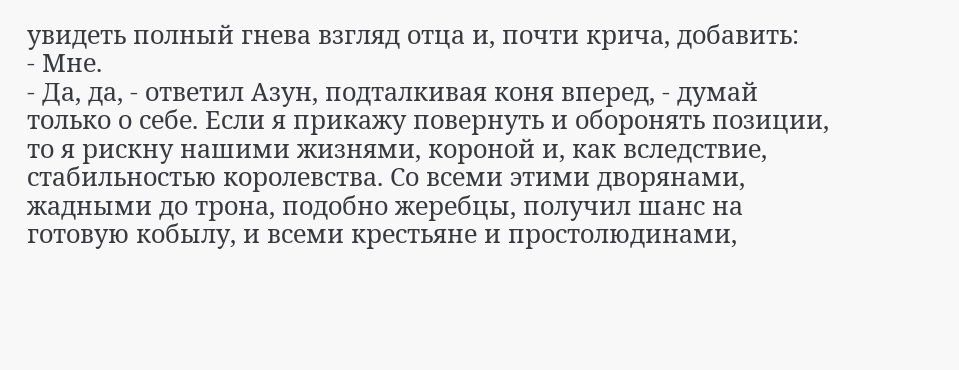увидеть полный гнева взгляд отца и, почти крича, добавить:
- Мне.
- Да, да, - ответил Азун, подталкивая коня вперед, - думай только о себе. Если я прикажу повернуть и оборонять позиции, то я рискну нашими жизнями, короной и, как вследствие, стабильностью королевства. Со всеми этими дворянами, жадными до трона, подобно жеребцы, получил шанс на готовую кобылу, и всеми крестьяне и простолюдинами,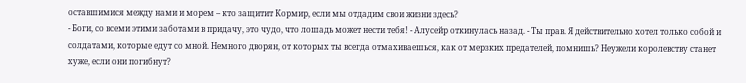оставшимися между нами и морем – кто защитит Кормир, если мы отдадим свои жизни здесь?
- Боги, со всеми этими заботами в придачу, это чудо, что лошадь может нести тебя! - Алусейр откинулась назад. - Ты прав. Я действительно хотел только собой и солдатами, которые едут со мной. Немного дворян, от которых ты всегда отмахиваешься, как от мерзких предателей, помнишь? Неужели королевству станет хуже, если они погибнут?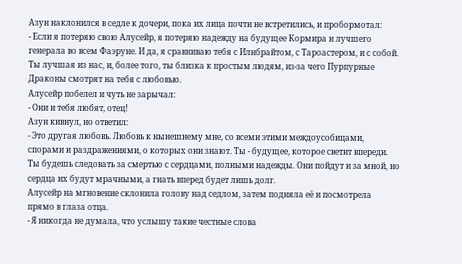Азун наклонился в седле к дочери, пока их лица почти не встретились, и пробормотал:
- Если я потеряю свою Алусейр, я потеряю надежду на будущее Кормира и лучшего генерала во всем Фаэруне. И да, я сравниваю тебя с Илнбрайтом, с Тароастером, и с собой. Ты лучшая из нас, и, более того, ты близка к простым людям, из-за чего Пурпурные Драконы смотрят на тебя с любовью.
Алусейр побелел и чуть не зарычал:
- Они и тебя любят, отец!
Азун кивнул, но ответил:
- Это другая любовь. Любовь к нынешнему мне, со всеми этими междоусобицами, спорами и раздражениями, о которых они знают. Ты - будущее, которое светит впереди. Ты будешь следовать за смертью с сердцами, полными надежды. Они пойдут и за мной, но сердца их будут мрачными, а гнать вперед будет лишь долг.
Алусейр на мгновение склонила голову над седлом, затем подняла её и посмотрела прямо в глаза отца.
- Я никогда не думала, что услышу такие честные слова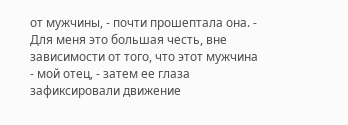от мужчины, - почти прошептала она. - Для меня это большая честь, вне зависимости от того, что этот мужчина - мой отец, - затем ее глаза зафиксировали движение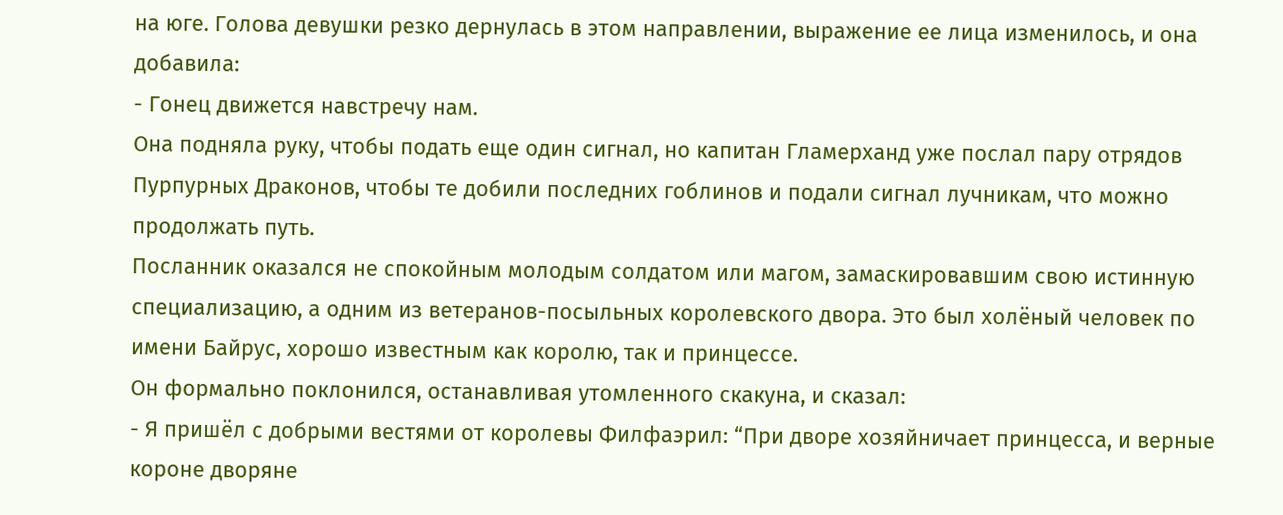на юге. Голова девушки резко дернулась в этом направлении, выражение ее лица изменилось, и она добавила:
- Гонец движется навстречу нам.
Она подняла руку, чтобы подать еще один сигнал, но капитан Гламерханд уже послал пару отрядов Пурпурных Драконов, чтобы те добили последних гоблинов и подали сигнал лучникам, что можно продолжать путь.
Посланник оказался не спокойным молодым солдатом или магом, замаскировавшим свою истинную специализацию, а одним из ветеранов-посыльных королевского двора. Это был холёный человек по имени Байрус, хорошо известным как королю, так и принцессе.
Он формально поклонился, останавливая утомленного скакуна, и сказал:
- Я пришёл с добрыми вестями от королевы Филфаэрил: “При дворе хозяйничает принцесса, и верные короне дворяне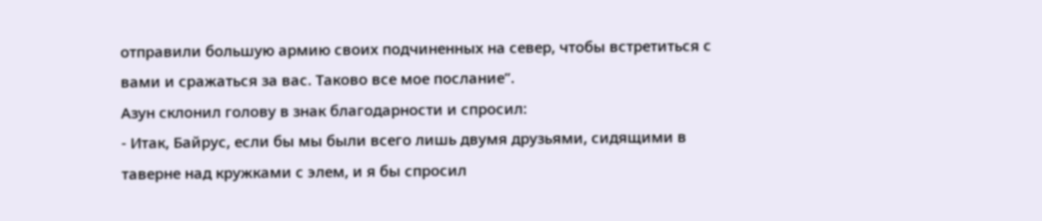отправили большую армию своих подчиненных на север, чтобы встретиться с вами и сражаться за вас. Таково все мое послание”.
Азун склонил голову в знак благодарности и спросил:
- Итак, Байрус, если бы мы были всего лишь двумя друзьями, сидящими в таверне над кружками с элем, и я бы спросил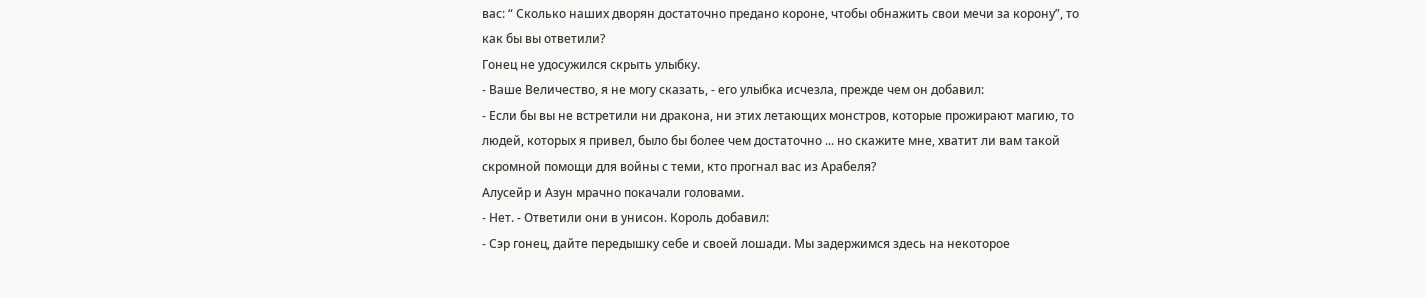вас: “ Сколько наших дворян достаточно предано короне, чтобы обнажить свои мечи за корону”, то как бы вы ответили?
Гонец не удосужился скрыть улыбку.
- Ваше Величество, я не могу сказать, - его улыбка исчезла, прежде чем он добавил:
- Если бы вы не встретили ни дракона, ни этих летающих монстров, которые прожирают магию, то людей, которых я привел, было бы более чем достаточно ... но скажите мне, хватит ли вам такой скромной помощи для войны с теми, кто прогнал вас из Арабеля?
Алусейр и Азун мрачно покачали головами.
- Нет. - Ответили они в унисон. Король добавил:
- Сэр гонец, дайте передышку себе и своей лошади. Мы задержимся здесь на некоторое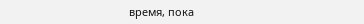время, пока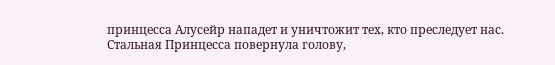принцесса Алусейр нападет и уничтожит тех, кто преследует нас.
Стальная Принцесса повернула голову,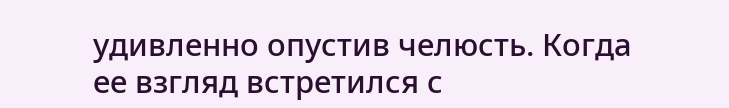удивленно опустив челюсть. Когда ее взгляд встретился с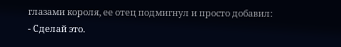глазами короля, ее отец подмигнул и просто добавил:
- Сделай это.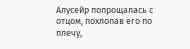Алусейр попрощалась с отцом, похлопав его по плечу,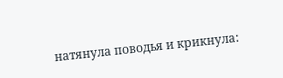натянула поводья и крикнула: